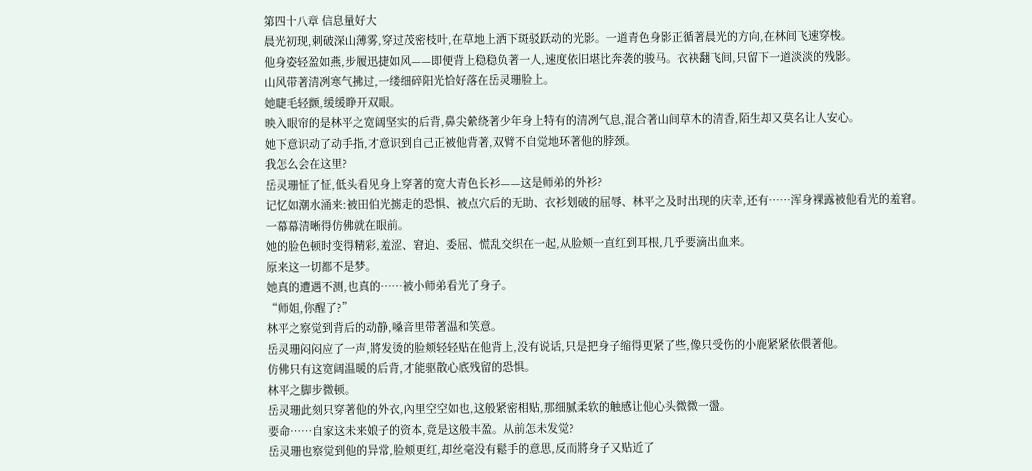第四十八章 信息量好大
晨光初现,刺破深山薄雾,穿过茂密枝叶,在草地上洒下斑驳跃动的光影。一道青色身影正循著晨光的方向,在林间飞速穿梭。
他身姿轻盈如燕,步履迅捷如风——即便背上稳稳负著一人,速度依旧堪比奔袭的骏马。衣袂翻飞间,只留下一道淡淡的残影。
山风带著清冽寒气拂过,一缕细碎阳光恰好落在岳灵珊脸上。
她睫毛轻颤,缓缓睁开双眼。
映入眼帘的是林平之宽阔坚实的后背,鼻尖縈绕著少年身上特有的清冽气息,混合著山间草木的清香,陌生却又莫名让人安心。
她下意识动了动手指,才意识到自己正被他背著,双臂不自觉地环著他的脖颈。
我怎么会在这里?
岳灵珊怔了怔,低头看见身上穿著的宽大青色长衫——这是师弟的外衫?
记忆如潮水涌来:被田伯光掳走的恐惧、被点穴后的无助、衣衫划破的屈辱、林平之及时出现的庆幸,还有……浑身裸露被他看光的羞窘。
一幕幕清晰得仿佛就在眼前。
她的脸色顿时变得精彩,羞涩、窘迫、委屈、慌乱交织在一起,从脸颊一直红到耳根,几乎要滴出血来。
原来这一切都不是梦。
她真的遭遇不测,也真的……被小师弟看光了身子。
“师姐,你醒了?”
林平之察觉到背后的动静,嗓音里带著温和笑意。
岳灵珊闷闷应了一声,將发烫的脸颊轻轻贴在他背上,没有说话,只是把身子缩得更紧了些,像只受伤的小鹿紧紧依偎著他。
仿佛只有这宽阔温暖的后背,才能驱散心底残留的恐惧。
林平之脚步微顿。
岳灵珊此刻只穿著他的外衣,內里空空如也,这般紧密相贴,那细腻柔软的触感让他心头微微一盪。
要命……自家这未来娘子的资本,竟是这般丰盈。从前怎未发觉?
岳灵珊也察觉到他的异常,脸颊更红,却丝毫没有鬆手的意思,反而將身子又贴近了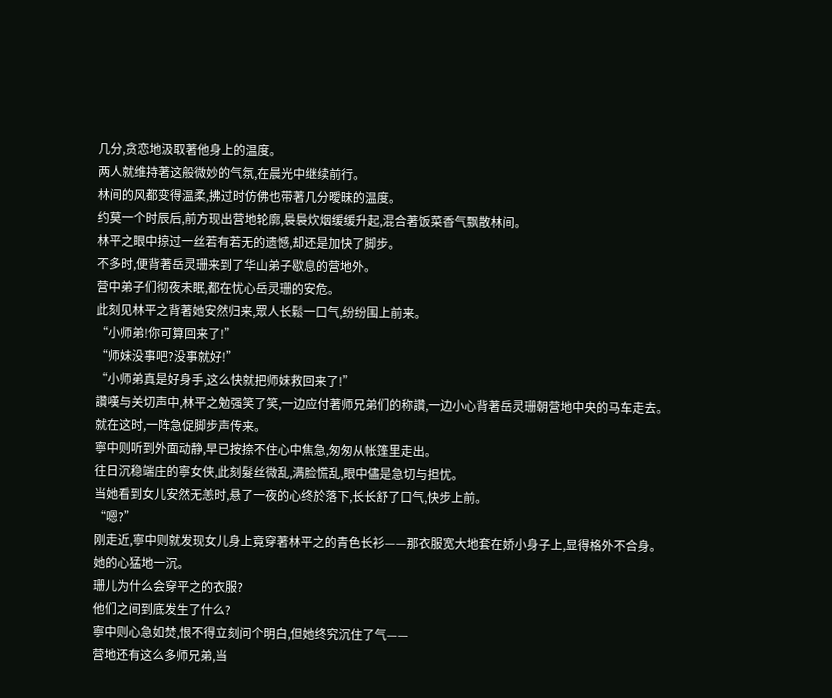几分,贪恋地汲取著他身上的温度。
两人就维持著这般微妙的气氛,在晨光中继续前行。
林间的风都变得温柔,拂过时仿佛也带著几分曖昧的温度。
约莫一个时辰后,前方现出营地轮廓,裊裊炊烟缓缓升起,混合著饭菜香气飘散林间。
林平之眼中掠过一丝若有若无的遗憾,却还是加快了脚步。
不多时,便背著岳灵珊来到了华山弟子歇息的营地外。
营中弟子们彻夜未眠,都在忧心岳灵珊的安危。
此刻见林平之背著她安然归来,眾人长鬆一口气,纷纷围上前来。
“小师弟!你可算回来了!”
“师妹没事吧?没事就好!”
“小师弟真是好身手,这么快就把师妹救回来了!”
讚嘆与关切声中,林平之勉强笑了笑,一边应付著师兄弟们的称讚,一边小心背著岳灵珊朝营地中央的马车走去。
就在这时,一阵急促脚步声传来。
寧中则听到外面动静,早已按捺不住心中焦急,匆匆从帐篷里走出。
往日沉稳端庄的寧女侠,此刻髮丝微乱,满脸慌乱,眼中儘是急切与担忧。
当她看到女儿安然无恙时,悬了一夜的心终於落下,长长舒了口气,快步上前。
“嗯?”
刚走近,寧中则就发现女儿身上竟穿著林平之的青色长衫——那衣服宽大地套在娇小身子上,显得格外不合身。
她的心猛地一沉。
珊儿为什么会穿平之的衣服?
他们之间到底发生了什么?
寧中则心急如焚,恨不得立刻问个明白,但她终究沉住了气——
营地还有这么多师兄弟,当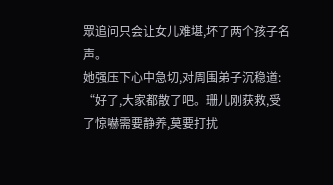眾追问只会让女儿难堪,坏了两个孩子名声。
她强压下心中急切,对周围弟子沉稳道:
“好了,大家都散了吧。珊儿刚获救,受了惊嚇需要静养,莫要打扰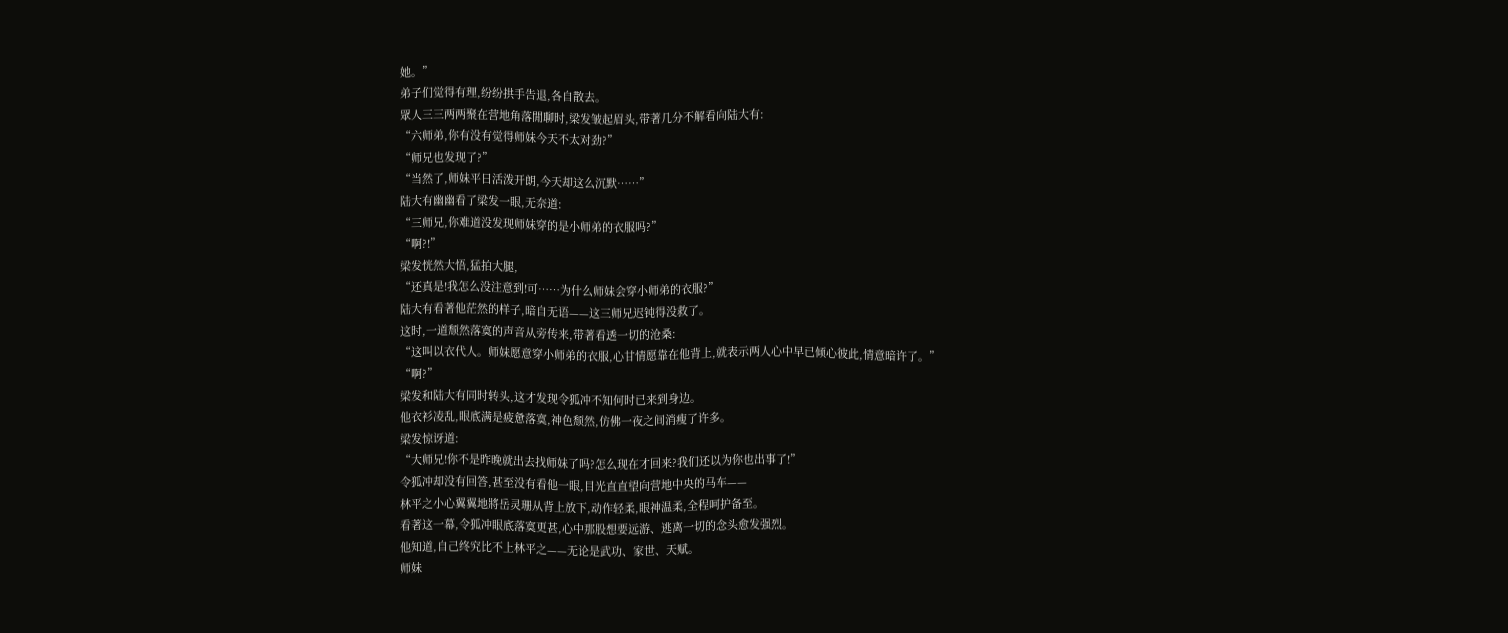她。”
弟子们觉得有理,纷纷拱手告退,各自散去。
眾人三三两两聚在营地角落閒聊时,梁发皱起眉头,带著几分不解看向陆大有:
“六师弟,你有没有觉得师妹今天不太对劲?”
“师兄也发现了?”
“当然了,师妹平日活泼开朗,今天却这么沉默……”
陆大有幽幽看了梁发一眼,无奈道:
“三师兄,你难道没发现师妹穿的是小师弟的衣服吗?”
“啊?!”
梁发恍然大悟,猛拍大腿,
“还真是!我怎么没注意到!可……为什么师妹会穿小师弟的衣服?”
陆大有看著他茫然的样子,暗自无语——这三师兄迟钝得没救了。
这时,一道颓然落寞的声音从旁传来,带著看透一切的沧桑:
“这叫以衣代人。师妹愿意穿小师弟的衣服,心甘情愿靠在他背上,就表示两人心中早已倾心彼此,情意暗许了。”
“啊?”
梁发和陆大有同时转头,这才发现令狐冲不知何时已来到身边。
他衣衫凌乱,眼底满是疲惫落寞,神色颓然,仿佛一夜之间消瘦了许多。
梁发惊讶道:
“大师兄!你不是昨晚就出去找师妹了吗?怎么现在才回来?我们还以为你也出事了!”
令狐冲却没有回答,甚至没有看他一眼,目光直直望向营地中央的马车——
林平之小心翼翼地將岳灵珊从背上放下,动作轻柔,眼神温柔,全程呵护备至。
看著这一幕,令狐冲眼底落寞更甚,心中那股想要远游、逃离一切的念头愈发强烈。
他知道,自己终究比不上林平之——无论是武功、家世、天赋。
师妹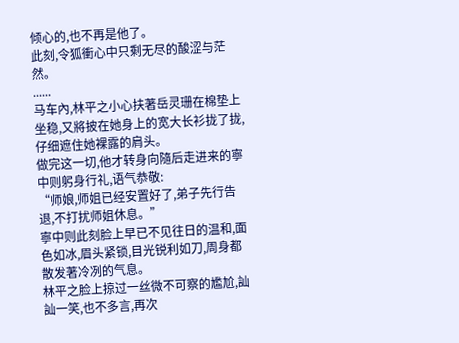倾心的,也不再是他了。
此刻,令狐衝心中只剩无尽的酸涩与茫然。
......
马车內,林平之小心扶著岳灵珊在棉垫上坐稳,又將披在她身上的宽大长衫拢了拢,仔细遮住她裸露的肩头。
做完这一切,他才转身向隨后走进来的寧中则躬身行礼,语气恭敬:
“师娘,师姐已经安置好了,弟子先行告退,不打扰师姐休息。”
寧中则此刻脸上早已不见往日的温和,面色如冰,眉头紧锁,目光锐利如刀,周身都散发著冷冽的气息。
林平之脸上掠过一丝微不可察的尷尬,訕訕一笑,也不多言,再次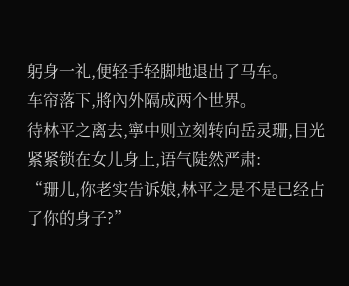躬身一礼,便轻手轻脚地退出了马车。
车帘落下,將內外隔成两个世界。
待林平之离去,寧中则立刻转向岳灵珊,目光紧紧锁在女儿身上,语气陡然严肃:
“珊儿,你老实告诉娘,林平之是不是已经占了你的身子?”